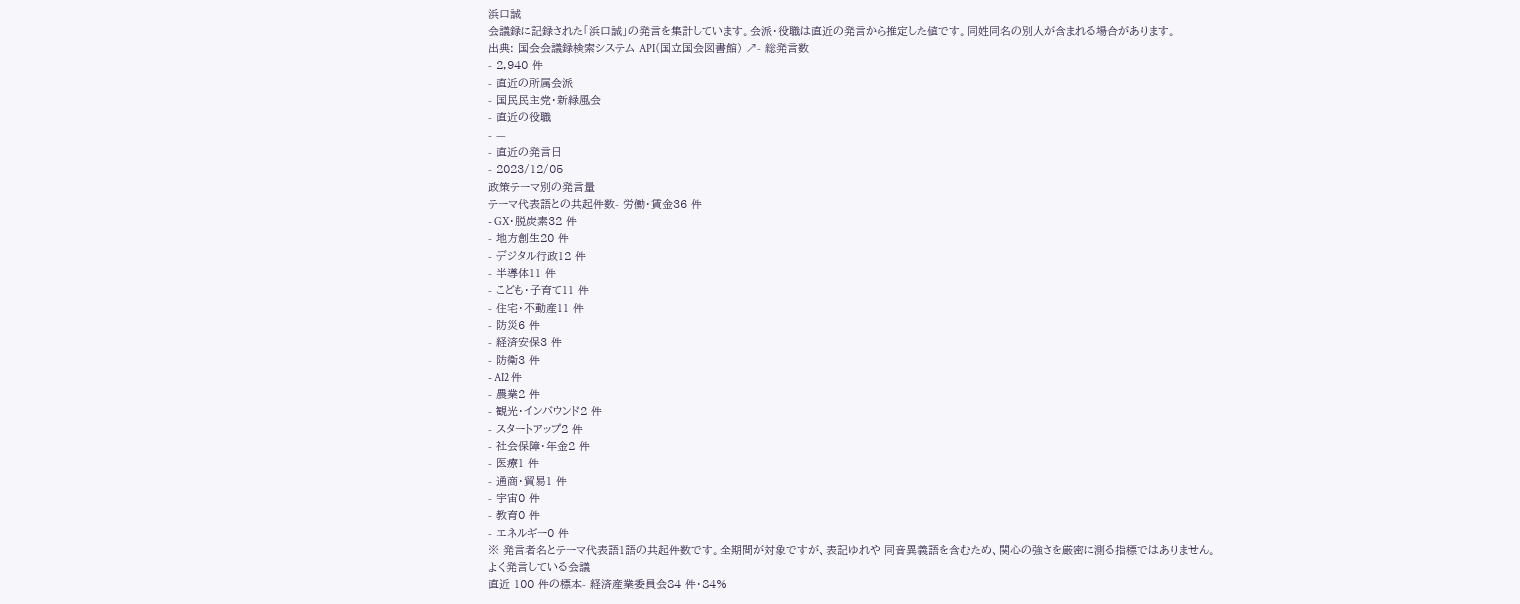浜口誠
会議録に記録された「浜口誠」の発言を集計しています。会派・役職は直近の発言から推定した値です。同姓同名の別人が含まれる場合があります。
出典: 国会会議録検索システム API(国立国会図書館) ↗- 総発言数
- 2,940 件
- 直近の所属会派
- 国民民主党・新緑風会
- 直近の役職
- —
- 直近の発言日
- 2023/12/05
政策テーマ別の発言量
テーマ代表語との共起件数- 労働・賃金36 件
- GX・脱炭素32 件
- 地方創生20 件
- デジタル行政12 件
- 半導体11 件
- こども・子育て11 件
- 住宅・不動産11 件
- 防災6 件
- 経済安保3 件
- 防衛3 件
- AI2 件
- 農業2 件
- 観光・インバウンド2 件
- スタートアップ2 件
- 社会保障・年金2 件
- 医療1 件
- 通商・貿易1 件
- 宇宙0 件
- 教育0 件
- エネルギー0 件
※ 発言者名とテーマ代表語1語の共起件数です。全期間が対象ですが、表記ゆれや 同音異義語を含むため、関心の強さを厳密に測る指標ではありません。
よく発言している会議
直近 100 件の標本- 経済産業委員会84 件・84%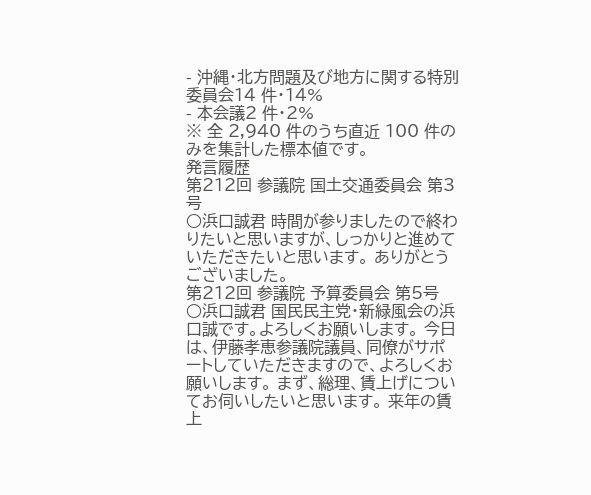- 沖縄・北方問題及び地方に関する特別委員会14 件・14%
- 本会議2 件・2%
※ 全 2,940 件のうち直近 100 件のみを集計した標本値です。
発言履歴
第212回 参議院 国土交通委員会 第3号
○浜口誠君 時間が参りましたので終わりたいと思いますが、しっかりと進めていただきたいと思います。 ありがとうございました。
第212回 参議院 予算委員会 第5号
○浜口誠君 国民民主党・新緑風会の浜口誠です。よろしくお願いします。 今日は、伊藤孝恵参議院議員、同僚がサポートしていただきますので、よろしくお願いします。 まず、総理、賃上げについてお伺いしたいと思います。 来年の賃上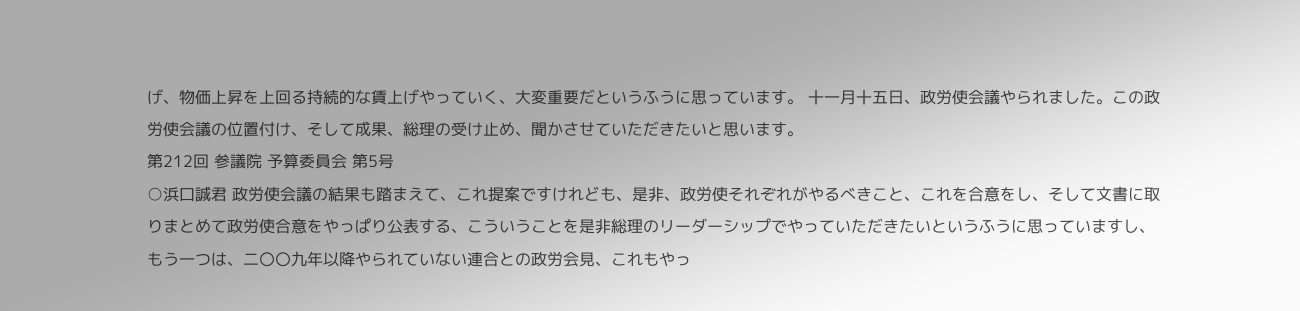げ、物価上昇を上回る持続的な賃上げやっていく、大変重要だというふうに思っています。 十一月十五日、政労使会議やられました。この政労使会議の位置付け、そして成果、総理の受け止め、聞かさせていただきたいと思います。
第212回 参議院 予算委員会 第5号
○浜口誠君 政労使会議の結果も踏まえて、これ提案ですけれども、是非、政労使それぞれがやるべきこと、これを合意をし、そして文書に取りまとめて政労使合意をやっぱり公表する、こういうことを是非総理のリーダーシップでやっていただきたいというふうに思っていますし、もう一つは、二〇〇九年以降やられていない連合との政労会見、これもやっ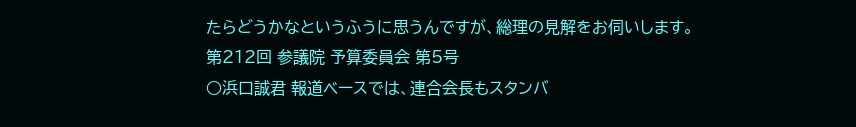たらどうかなというふうに思うんですが、総理の見解をお伺いします。
第212回 参議院 予算委員会 第5号
○浜口誠君 報道ベースでは、連合会長もスタンバ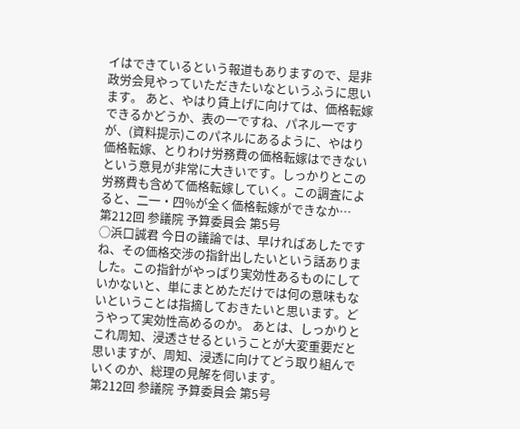イはできているという報道もありますので、是非政労会見やっていただきたいなというふうに思います。 あと、やはり賃上げに向けては、価格転嫁できるかどうか、表の一ですね、パネル一ですが、(資料提示)このパネルにあるように、やはり価格転嫁、とりわけ労務費の価格転嫁はできないという意見が非常に大きいです。しっかりとこの労務費も含めて価格転嫁していく。この調査によると、二一・四%が全く価格転嫁ができなか…
第212回 参議院 予算委員会 第5号
○浜口誠君 今日の議論では、早ければあしたですね、その価格交渉の指針出したいという話ありました。この指針がやっぱり実効性あるものにしていかないと、単にまとめただけでは何の意味もないということは指摘しておきたいと思います。どうやって実効性高めるのか。 あとは、しっかりとこれ周知、浸透させるということが大変重要だと思いますが、周知、浸透に向けてどう取り組んでいくのか、総理の見解を伺います。
第212回 参議院 予算委員会 第5号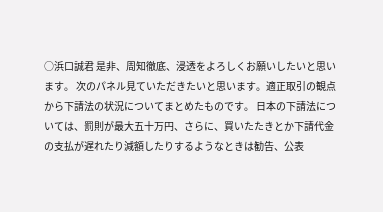○浜口誠君 是非、周知徹底、浸透をよろしくお願いしたいと思います。 次のパネル見ていただきたいと思います。適正取引の観点から下請法の状況についてまとめたものです。 日本の下請法については、罰則が最大五十万円、さらに、買いたたきとか下請代金の支払が遅れたり減額したりするようなときは勧告、公表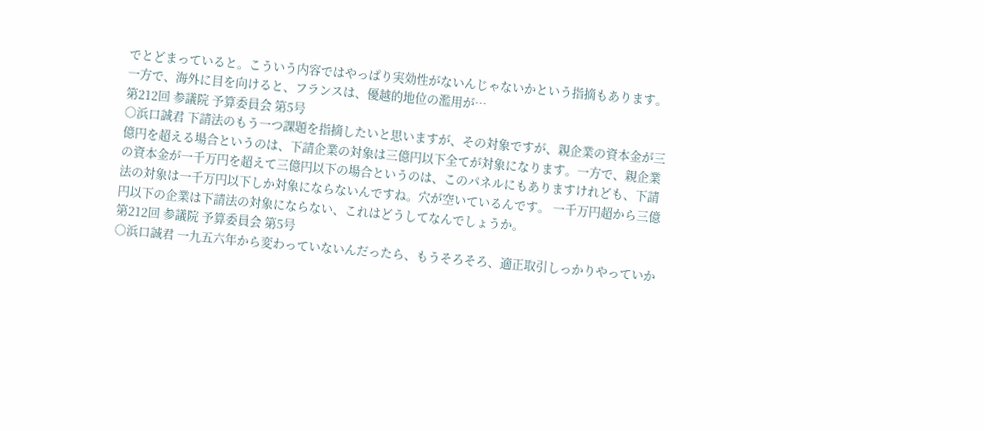でとどまっていると。こういう内容ではやっぱり実効性がないんじゃないかという指摘もあります。 一方で、海外に目を向けると、フランスは、優越的地位の濫用が…
第212回 参議院 予算委員会 第5号
○浜口誠君 下請法のもう一つ課題を指摘したいと思いますが、その対象ですが、親企業の資本金が三億円を超える場合というのは、下請企業の対象は三億円以下全てが対象になります。一方で、親企業の資本金が一千万円を超えて三億円以下の場合というのは、このパネルにもありますけれども、下請法の対象は一千万円以下しか対象にならないんですね。穴が空いているんです。 一千万円超から三億円以下の企業は下請法の対象にならない、これはどうしてなんでしょうか。
第212回 参議院 予算委員会 第5号
○浜口誠君 一九五六年から変わっていないんだったら、もうそろそろ、適正取引しっかりやっていか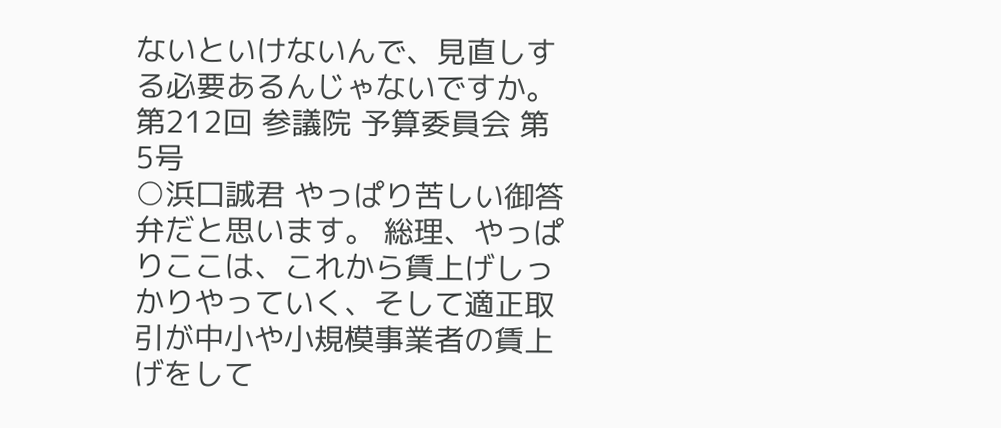ないといけないんで、見直しする必要あるんじゃないですか。
第212回 参議院 予算委員会 第5号
○浜口誠君 やっぱり苦しい御答弁だと思います。 総理、やっぱりここは、これから賃上げしっかりやっていく、そして適正取引が中小や小規模事業者の賃上げをして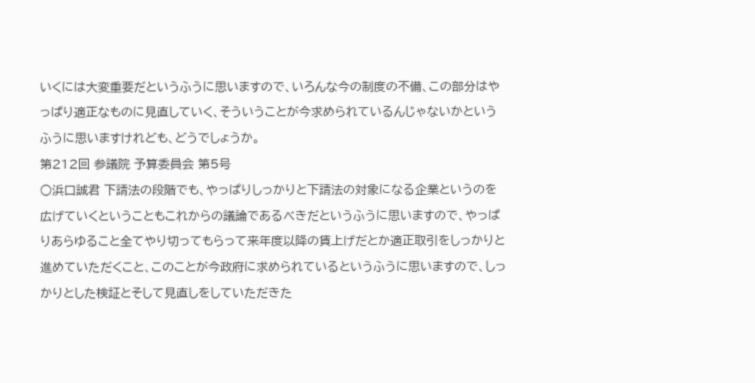いくには大変重要だというふうに思いますので、いろんな今の制度の不備、この部分はやっぱり適正なものに見直していく、そういうことが今求められているんじゃないかというふうに思いますけれども、どうでしょうか。
第212回 参議院 予算委員会 第5号
○浜口誠君 下請法の段階でも、やっぱりしっかりと下請法の対象になる企業というのを広げていくということもこれからの議論であるべきだというふうに思いますので、やっぱりあらゆること全てやり切ってもらって来年度以降の賃上げだとか適正取引をしっかりと進めていただくこと、このことが今政府に求められているというふうに思いますので、しっかりとした検証とそして見直しをしていただきた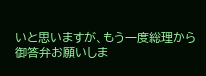いと思いますが、もう一度総理から御答弁お願いしま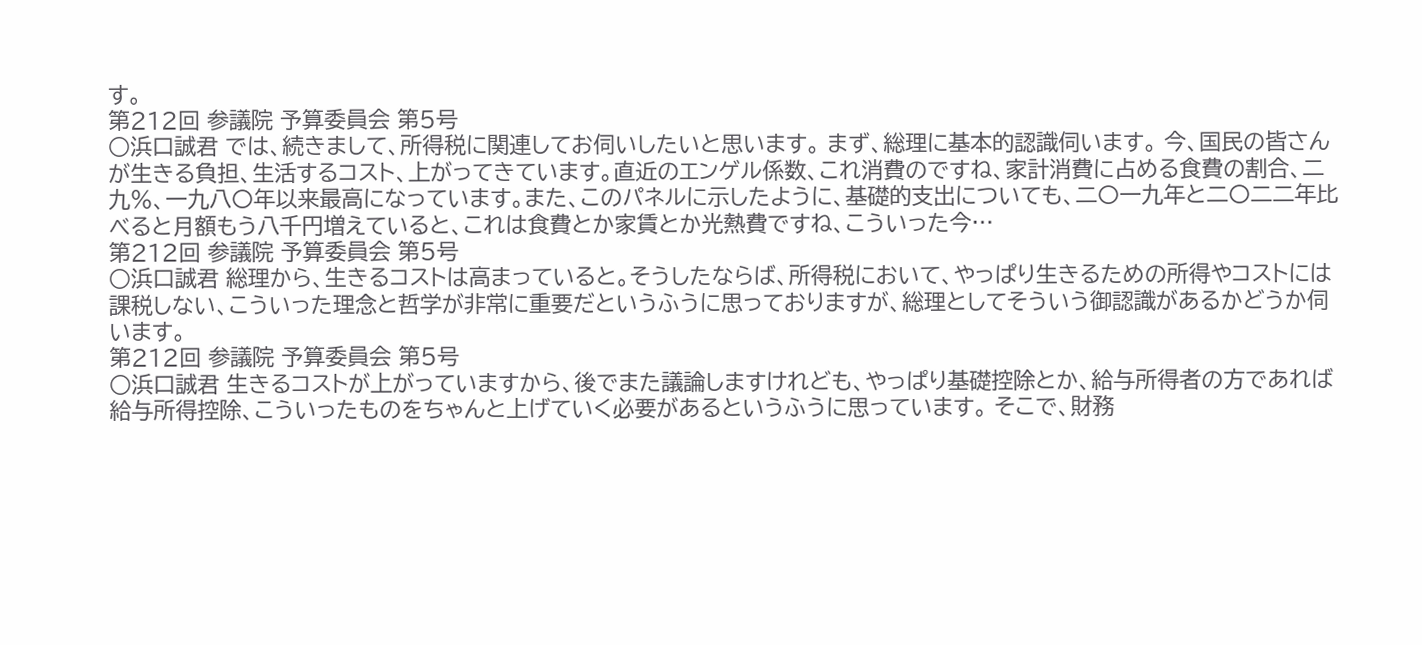す。
第212回 参議院 予算委員会 第5号
○浜口誠君 では、続きまして、所得税に関連してお伺いしたいと思います。 まず、総理に基本的認識伺います。 今、国民の皆さんが生きる負担、生活するコスト、上がってきています。直近のエンゲル係数、これ消費のですね、家計消費に占める食費の割合、二九%、一九八〇年以来最高になっています。また、このパネルに示したように、基礎的支出についても、二〇一九年と二〇二二年比べると月額もう八千円増えていると、これは食費とか家賃とか光熱費ですね、こういった今…
第212回 参議院 予算委員会 第5号
○浜口誠君 総理から、生きるコストは高まっていると。そうしたならば、所得税において、やっぱり生きるための所得やコストには課税しない、こういった理念と哲学が非常に重要だというふうに思っておりますが、総理としてそういう御認識があるかどうか伺います。
第212回 参議院 予算委員会 第5号
○浜口誠君 生きるコストが上がっていますから、後でまた議論しますけれども、やっぱり基礎控除とか、給与所得者の方であれば給与所得控除、こういったものをちゃんと上げていく必要があるというふうに思っています。 そこで、財務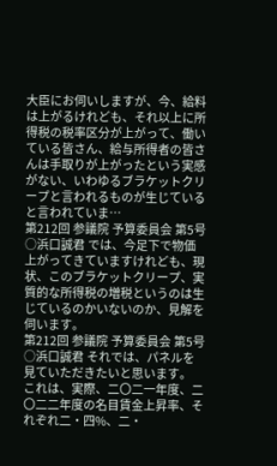大臣にお伺いしますが、今、給料は上がるけれども、それ以上に所得税の税率区分が上がって、働いている皆さん、給与所得者の皆さんは手取りが上がったという実感がない、いわゆるブラケットクリープと言われるものが生じていると言われていま…
第212回 参議院 予算委員会 第5号
○浜口誠君 では、今足下で物価上がってきていますけれども、現状、このブラケットクリープ、実質的な所得税の増税というのは生じているのかいないのか、見解を伺います。
第212回 参議院 予算委員会 第5号
○浜口誠君 それでは、パネルを見ていただきたいと思います。 これは、実際、二〇二一年度、二〇二二年度の名目賃金上昇率、それぞれ二・四%、二・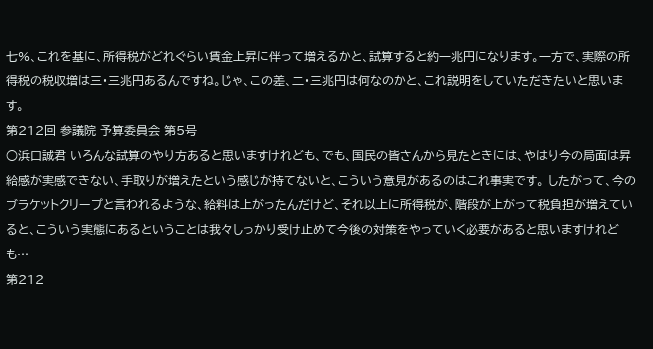七%、これを基に、所得税がどれぐらい賃金上昇に伴って増えるかと、試算すると約一兆円になります。一方で、実際の所得税の税収増は三・三兆円あるんですね。じゃ、この差、二・三兆円は何なのかと、これ説明をしていただきたいと思います。
第212回 参議院 予算委員会 第5号
○浜口誠君 いろんな試算のやり方あると思いますけれども、でも、国民の皆さんから見たときには、やはり今の局面は昇給感が実感できない、手取りが増えたという感じが持てないと、こういう意見があるのはこれ事実です。 したがって、今のブラケットクリープと言われるような、給料は上がったんだけど、それ以上に所得税が、階段が上がって税負担が増えていると、こういう実態にあるということは我々しっかり受け止めて今後の対策をやっていく必要があると思いますけれども…
第212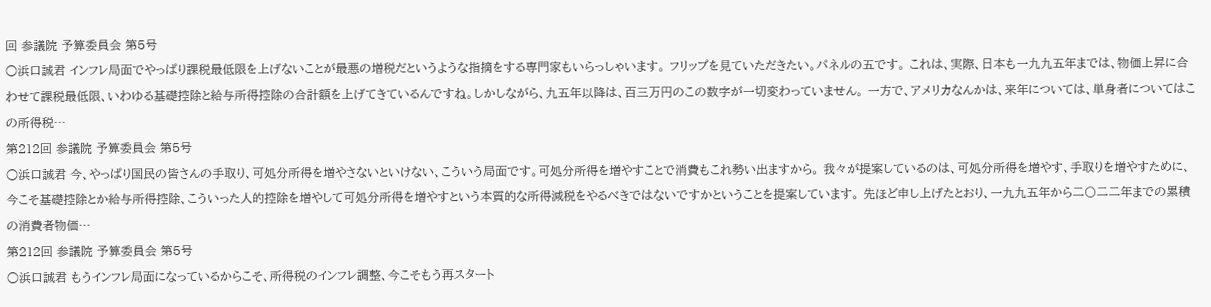回 参議院 予算委員会 第5号
○浜口誠君 インフレ局面でやっぱり課税最低限を上げないことが最悪の増税だというような指摘をする専門家もいらっしゃいます。 フリップを見ていただきたい。パネルの五です。 これは、実際、日本も一九九五年までは、物価上昇に合わせて課税最低限、いわゆる基礎控除と給与所得控除の合計額を上げてきているんですね。しかしながら、九五年以降は、百三万円のこの数字が一切変わっていません。 一方で、アメリカなんかは、来年については、単身者についてはこの所得税…
第212回 参議院 予算委員会 第5号
○浜口誠君 今、やっぱり国民の皆さんの手取り、可処分所得を増やさないといけない、こういう局面です。可処分所得を増やすことで消費もこれ勢い出ますから。 我々が提案しているのは、可処分所得を増やす、手取りを増やすために、今こそ基礎控除とか給与所得控除、こういった人的控除を増やして可処分所得を増やすという本質的な所得減税をやるべきではないですかということを提案しています。 先ほど申し上げたとおり、一九九五年から二〇二二年までの累積の消費者物価…
第212回 参議院 予算委員会 第5号
○浜口誠君 もうインフレ局面になっているからこそ、所得税のインフレ調整、今こそもう再スタート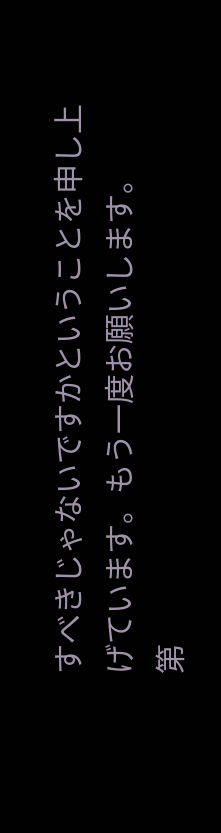すべきじゃないですかということを申し上げています。もう一度お願いします。
第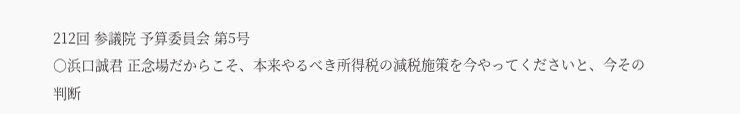212回 参議院 予算委員会 第5号
○浜口誠君 正念場だからこそ、本来やるべき所得税の減税施策を今やってくださいと、今その判断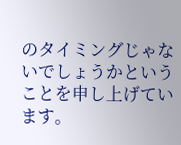のタイミングじゃないでしょうかということを申し上げています。